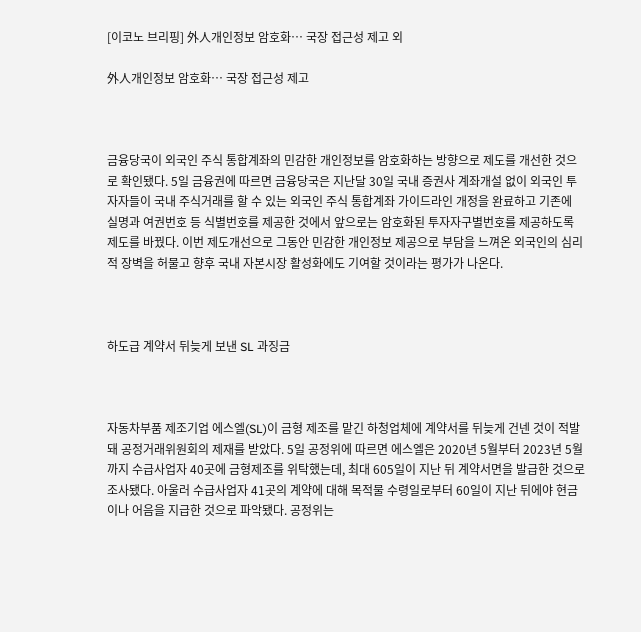[이코노 브리핑] 外人개인정보 암호화… 국장 접근성 제고 외

外人개인정보 암호화… 국장 접근성 제고



금융당국이 외국인 주식 통합계좌의 민감한 개인정보를 암호화하는 방향으로 제도를 개선한 것으로 확인됐다. 5일 금융권에 따르면 금융당국은 지난달 30일 국내 증권사 계좌개설 없이 외국인 투자자들이 국내 주식거래를 할 수 있는 외국인 주식 통합계좌 가이드라인 개정을 완료하고 기존에 실명과 여권번호 등 식별번호를 제공한 것에서 앞으로는 암호화된 투자자구별번호를 제공하도록 제도를 바꿨다. 이번 제도개선으로 그동안 민감한 개인정보 제공으로 부담을 느껴온 외국인의 심리적 장벽을 허물고 향후 국내 자본시장 활성화에도 기여할 것이라는 평가가 나온다.



하도급 계약서 뒤늦게 보낸 SL 과징금



자동차부품 제조기업 에스엘(SL)이 금형 제조를 맡긴 하청업체에 계약서를 뒤늦게 건넨 것이 적발돼 공정거래위원회의 제재를 받았다. 5일 공정위에 따르면 에스엘은 2020년 5월부터 2023년 5월까지 수급사업자 40곳에 금형제조를 위탁했는데, 최대 605일이 지난 뒤 계약서면을 발급한 것으로 조사됐다. 아울러 수급사업자 41곳의 계약에 대해 목적물 수령일로부터 60일이 지난 뒤에야 현금이나 어음을 지급한 것으로 파악됐다. 공정위는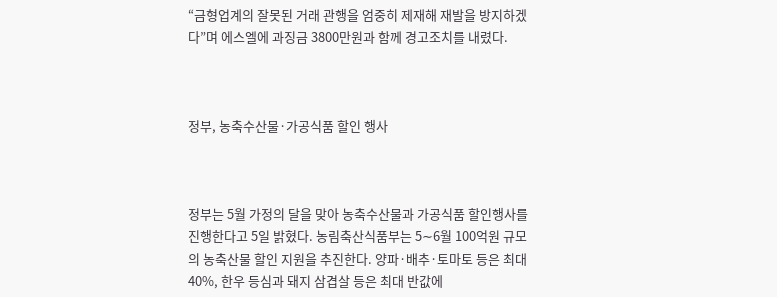“금형업계의 잘못된 거래 관행을 엄중히 제재해 재발을 방지하겠다”며 에스엘에 과징금 3800만원과 함께 경고조치를 내렸다.



정부, 농축수산물·가공식품 할인 행사



정부는 5월 가정의 달을 맞아 농축수산물과 가공식품 할인행사를 진행한다고 5일 밝혔다. 농림축산식품부는 5∼6월 100억원 규모의 농축산물 할인 지원을 추진한다. 양파·배추·토마토 등은 최대 40%, 한우 등심과 돼지 삼겹살 등은 최대 반값에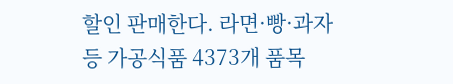할인 판매한다. 라면·빵·과자 등 가공식품 4373개 품목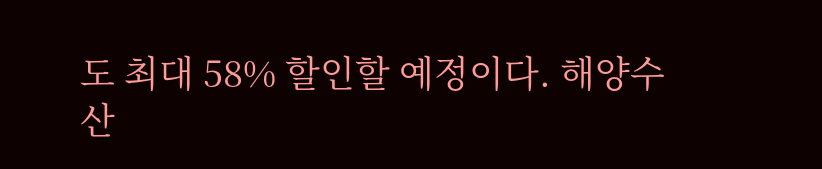도 최대 58% 할인할 예정이다. 해양수산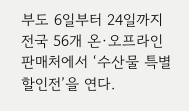부도 6일부터 24일까지 전국 56개 온·오프라인 판매처에서 ‘수산물 특별 할인전’을 연다.